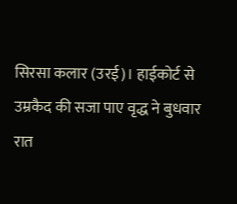सिरसा कलार (उरई)। हाईकोर्ट से उम्रकैद की सजा पाए वृद्ध ने बुधवार रात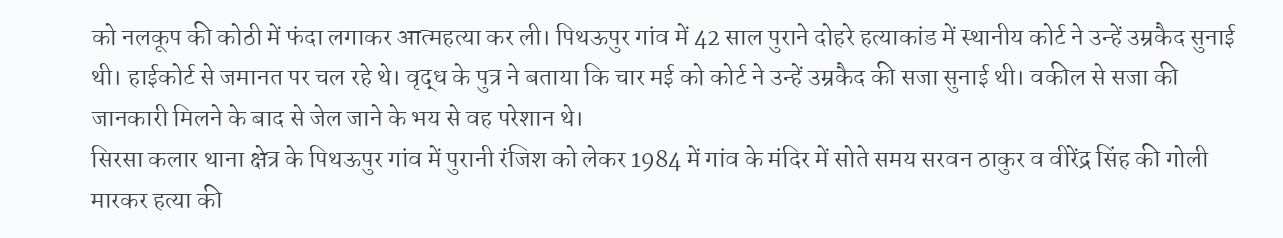को नलकूप की कोठी में फंदा लगाकर आत्महत्या कर ली। पिथऊपुर गांव में 42 साल पुराने दोहरे हत्याकांड में स्थानीय कोर्ट ने उन्हें उम्रकैद सुनाई थी। हाईकोर्ट से जमानत पर चल रहे थे। वृद्ध के पुत्र ने बताया कि चार मई को कोर्ट ने उन्हें उम्रकैद की सजा सुनाई थी। वकील से सजा की जानकारी मिलने के बाद से जेल जाने के भय से वह परेशान थे।
सिरसा कलार थाना क्षेत्र के पिथऊपुर गांव में पुरानी रंजिश को लेकर 1984 में गांव के मंदिर में सोते समय सरवन ठाकुर व वीरेंद्र सिंह की गोली मारकर हत्या की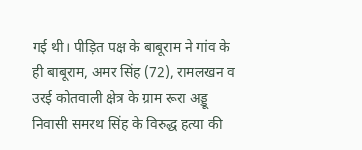गई थी। पीड़ित पक्ष के बाबूराम ने गांव के ही बाबूराम, अमर सिंह (72), रामलखन व उरई कोतवाली क्षेत्र के ग्राम रूरा अड्डू निवासी समरथ सिंह के विरुद्ध हत्या की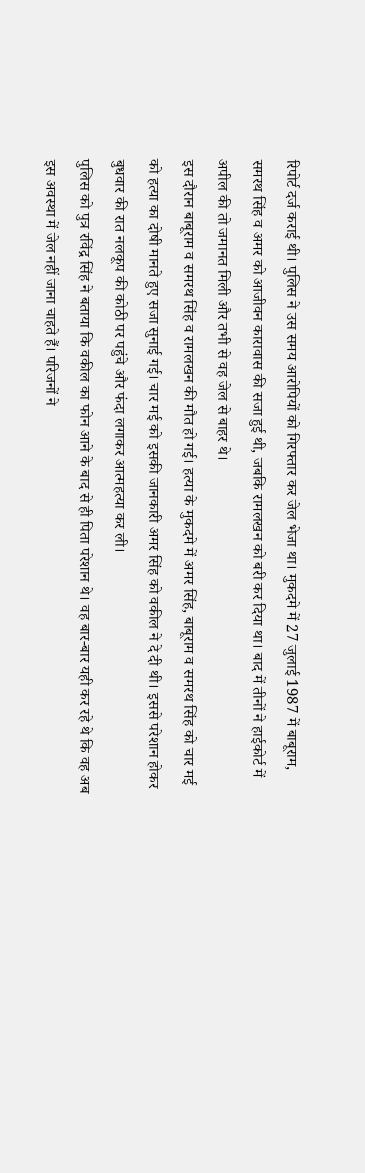रिपोर्ट दर्ज कराई थी। पुलिस ने उस समय आरोपियों को गिरफ्तार कर जेल भेजा था। मुकदमे में 27 जुलाई 1987 में बाबूराम, समरथ सिंह व अमर को आजीवन कारावास की सजा हुई थी, जबकि रामलखन को बरी कर दिया था। बाद में तीनों ने हाईकोर्ट में अपील की तो जमानत मिली और तभी से वह जेल से बाहर थे।
इस दौरान बाबूराम व समरथ सिंह व रामलखन की मौत हो गई। हत्या के मुकदमे में अमर सिंह, बाबूराम व समरथ सिंह को चार मई को हत्या का दोषी मानते हुए सजा सुनाई गई। चार मई को इसकी जानकारी अमर सिंह को वकील ने दे दी थी। इससे परेशान होकर बुधवार की रात नलकूप की कोठी पर पहुंचे और फंदा लगाकर आत्महत्या कर ली।
पुलिस को पुत्र रविंद्र सिंह ने बताया कि वकील का फोन आने के बाद से ही पिता परेशान थे। वह बार-बार यही कर रहे थे कि वह अब इस अवस्था में जेल नहीं जाना चाहते हैं। परिजनों ने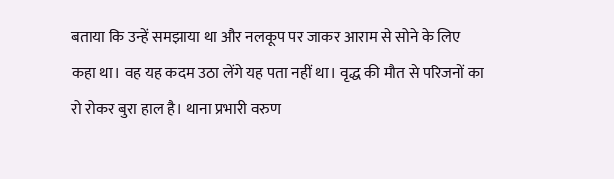बताया कि उन्हें समझाया था और नलकूप पर जाकर आराम से सोने के लिए कहा था। वह यह कदम उठा लेंगे यह पता नहीं था। वृद्ध की मौत से परिजनों का रो रोकर बुरा हाल है। थाना प्रभारी वरुण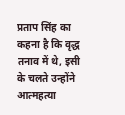प्रताप सिंह का कहना है कि वृद्ध तनाव में थे, इसी के चलते उन्होंने आत्महत्या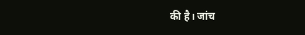की है। जांच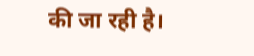की जा रही है।